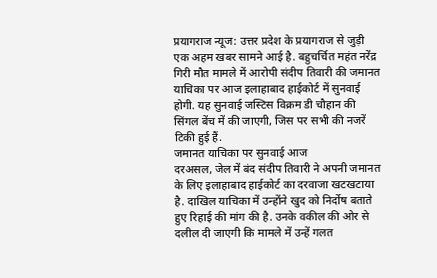प्रयागराज न्यूज: उत्तर प्रदेश के प्रयागराज से जुड़ी एक अहम खबर सामने आई है. बहुचर्चित महंत नरेंद्र गिरी मौत मामले में आरोपी संदीप तिवारी की जमानत याचिका पर आज इलाहाबाद हाईकोर्ट में सुनवाई होगी. यह सुनवाई जस्टिस विक्रम डी चौहान की सिंगल बेंच में की जाएगी, जिस पर सभी की नजरें टिकी हुई हैं.
जमानत याचिका पर सुनवाई आज
दरअसल, जेल में बंद संदीप तिवारी ने अपनी जमानत के लिए इलाहाबाद हाईकोर्ट का दरवाजा खटखटाया है. दाखिल याचिका में उन्होंने खुद को निर्दोष बताते हुए रिहाई की मांग की है. उनके वकील की ओर से दलील दी जाएगी कि मामले में उन्हें गलत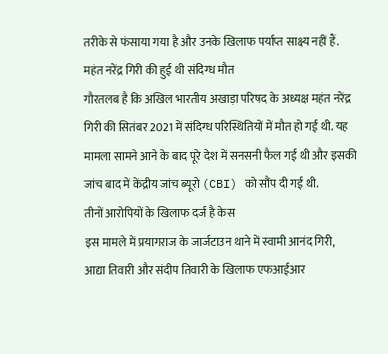तरीके से फंसाया गया है और उनके खिलाफ पर्याप्त साक्ष्य नहीं हैं.
महंत नरेंद्र गिरी की हुई थी संदिग्ध मौत
गौरतलब है कि अखिल भारतीय अखाड़ा परिषद के अध्यक्ष महंत नरेंद्र गिरी की सितंबर 2021 में संदिग्ध परिस्थितियों में मौत हो गई थी. यह मामला सामने आने के बाद पूरे देश में सनसनी फैल गई थी और इसकी जांच बाद में केंद्रीय जांच ब्यूरो (CBI) को सौंप दी गई थी.
तीनों आरोपियों के खिलाफ दर्ज है केस
इस मामले में प्रयागराज के जार्जटाउन थाने में स्वामी आनंद गिरी, आद्या तिवारी और संदीप तिवारी के खिलाफ एफआईआर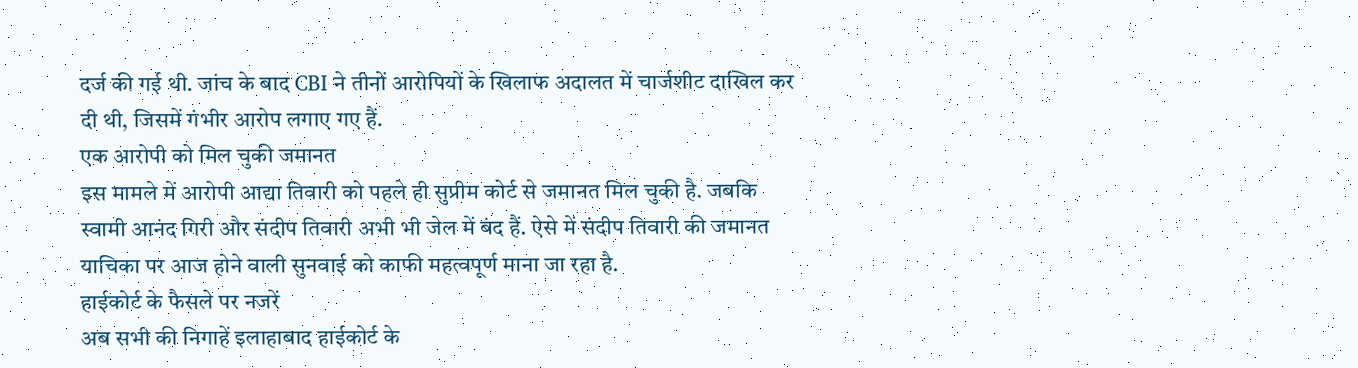दर्ज की गई थी. जांच के बाद CBI ने तीनों आरोपियों के खिलाफ अदालत में चार्जशीट दाखिल कर दी थी, जिसमें गंभीर आरोप लगाए गए हैं.
एक आरोपी को मिल चुकी जमानत
इस मामले में आरोपी आद्या तिवारी को पहले ही सुप्रीम कोर्ट से जमानत मिल चुकी है. जबकि स्वामी आनंद गिरी और संदीप तिवारी अभी भी जेल में बंद हैं. ऐसे में संदीप तिवारी की जमानत याचिका पर आज होने वाली सुनवाई को काफी महत्वपूर्ण माना जा रहा है.
हाईकोर्ट के फैसले पर नजरें
अब सभी की निगाहें इलाहाबाद हाईकोर्ट के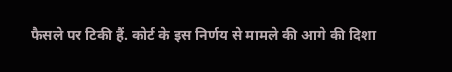फैसले पर टिकी हैं. कोर्ट के इस निर्णय से मामले की आगे की दिशा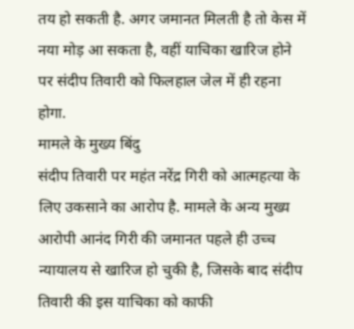तय हो सकती है. अगर जमानत मिलती है तो केस में नया मोड़ आ सकता है, वहीं याचिका खारिज होने पर संदीप तिवारी को फिलहाल जेल में ही रहना होगा.
मामले के मुख्य बिंदु
संदीप तिवारी पर महंत नरेंद्र गिरी को आत्महत्या के लिए उकसाने का आरोप है. मामले के अन्य मुख्य आरोपी आनंद गिरी की जमानत पहले ही उच्च न्यायालय से खारिज हो चुकी है, जिसके बाद संदीप तिवारी की इस याचिका को काफी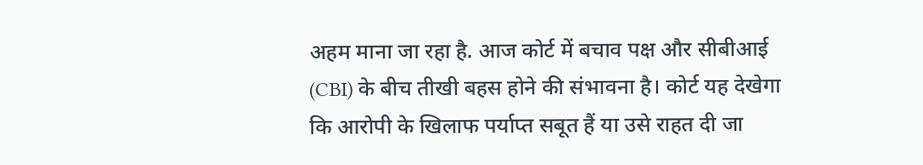अहम माना जा रहा है. आज कोर्ट में बचाव पक्ष और सीबीआई (CBI) के बीच तीखी बहस होने की संभावना है। कोर्ट यह देखेगा कि आरोपी के खिलाफ पर्याप्त सबूत हैं या उसे राहत दी जा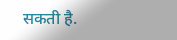सकती है.